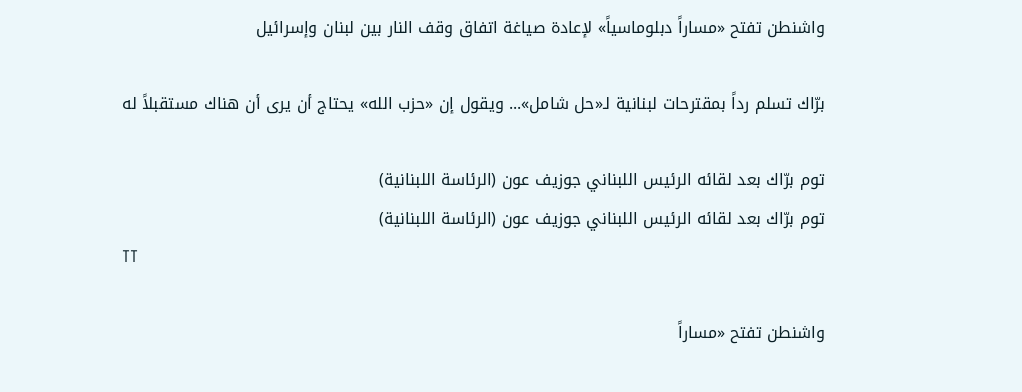واشنطن تفتح «مساراً دبلوماسياً» لإعادة صياغة اتفاق وقف النار بين لبنان وإسرائيل

برّاك تسلم رداً بمقترحات لبنانية لـ«حل شامل»... ويقول إن «حزب الله» يحتاج أن يرى أن هناك مستقبلاً له

توم برّاك بعد لقائه الرئيس اللبناني جوزيف عون (الرئاسة اللبنانية)
توم برّاك بعد لقائه الرئيس اللبناني جوزيف عون (الرئاسة اللبنانية)
TT

واشنطن تفتح «مساراً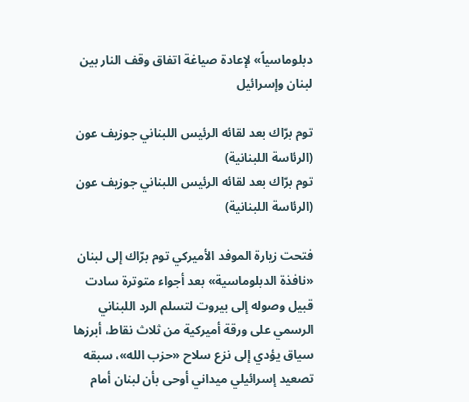دبلوماسياً» لإعادة صياغة اتفاق وقف النار بين لبنان وإسرائيل

توم برّاك بعد لقائه الرئيس اللبناني جوزيف عون (الرئاسة اللبنانية)
توم برّاك بعد لقائه الرئيس اللبناني جوزيف عون (الرئاسة اللبنانية)

فتحت زيارة الموفد الأميركي توم برّاك إلى لبنان «نافذة الدبلوماسية» بعد أجواء متوترة سادت قبيل وصوله إلى بيروت لتسلم الرد اللبناني الرسمي على ورقة أميركية من ثلاث نقاط، أبرزها سياق يؤدي إلى نزع سلاح «حزب الله»، سبقه تصعيد إسرائيلي ميداني أوحى بأن لبنان أمام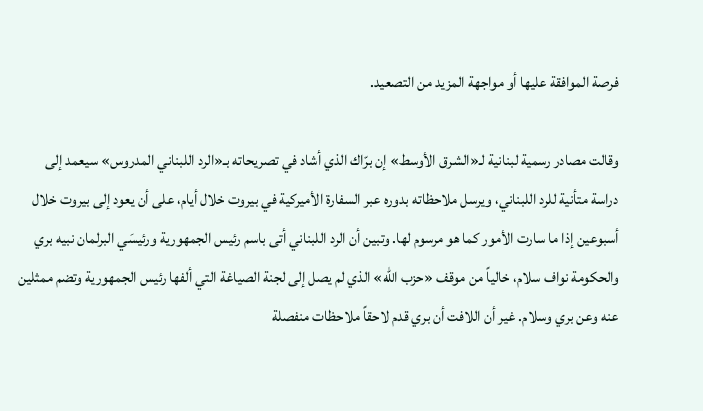فرصة الموافقة عليها أو مواجهة المزيد من التصعيد.

وقالت مصادر رسمية لبنانية لـ«الشرق الأوسط» إن برّاك الذي أشاد في تصريحاته بـ«الرد اللبناني المدروس» سيعمد إلى دراسة متأنية للرد اللبناني، ويرسل ملاحظاته بدوره عبر السفارة الأميركية في بيروت خلال أيام، على أن يعود إلى بيروت خلال أسبوعين إذا ما سارت الأمور كما هو مرسوم لها. وتبين أن الرد اللبناني أتى باسم رئيس الجمهورية ورئيسَي البرلمان نبيه بري والحكومة نواف سلام، خالياً من موقف «حزب الله» الذي لم يصل إلى لجنة الصياغة التي ألفها رئيس الجمهورية وتضم ممثلين عنه وعن بري وسلام. غير أن اللافت أن بري قدم لاحقاً ملاحظات منفصلة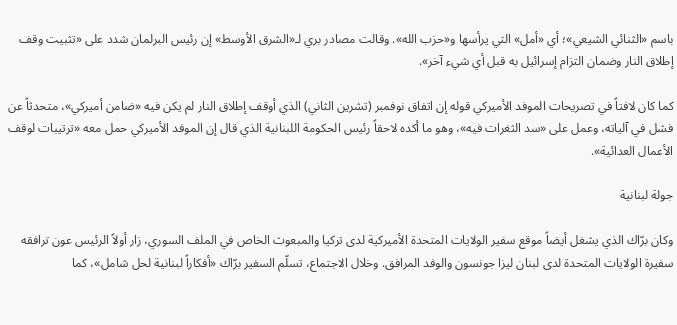باسم «الثنائي الشيعي»؛ أي «أمل» التي يرأسها و«حزب الله». وقالت مصادر بري لـ«الشرق الأوسط» إن رئيس البرلمان شدد على «تثبيت وقف إطلاق النار وضمان التزام إسرائيل به قبل أي شيء آخر».

كما كان لافتاً في تصريحات الموفد الأميركي قوله إن اتفاق نوفمبر (تشرين الثاني) الذي أوقف إطلاق النار لم يكن فيه «ضامن أميركي»، متحدثاً عن فشل في آلياته، وعمل على «سد الثغرات فيه»، وهو ما أكده لاحقاً رئيس الحكومة اللبنانية الذي قال إن الموفد الأميركي حمل معه «ترتيبات لوقف الأعمال العدائية».

جولة لبنانية

وكان برّاك الذي يشغل أيضاً موقع سفير الولايات المتحدة الأميركية لدى تركيا والمبعوث الخاص في الملف السوري، زار أولاً الرئيس عون ترافقه سفيرة الولايات المتحدة لدى لبنان ليزا جونسون والوفد المرافق. وخلال الاجتماع، تسلّم السفير برّاك «أفكاراً لبنانية لحل شامل»، كما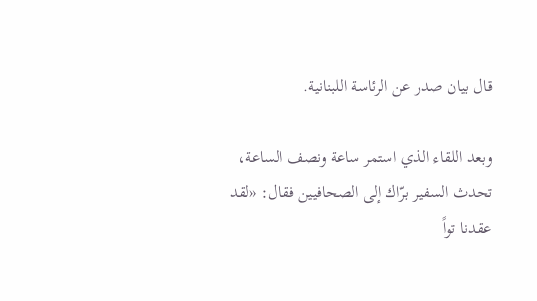قال بيان صدر عن الرئاسة اللبنانية.

وبعد اللقاء الذي استمر ساعة ونصف الساعة، تحدث السفير برّاك إلى الصحافيين فقال: «لقد عقدنا تواً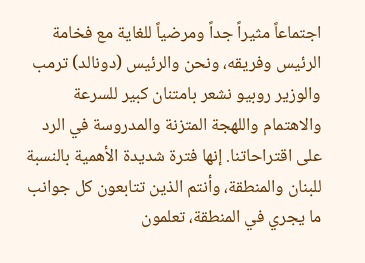اجتماعاً مثيراً جداً ومرضياً للغاية مع فخامة الرئيس وفريقه، ونحن والرئيس (دونالد) ترمب والوزير روبيو نشعر بامتنان كبير للسرعة والاهتمام واللهجة المتزنة والمدروسة في الرد على اقتراحاتنا. إنها فترة شديدة الأهمية بالنسبة للبنان والمنطقة، وأنتم الذين تتابعون كل جوانب ما يجري في المنطقة، تعلمون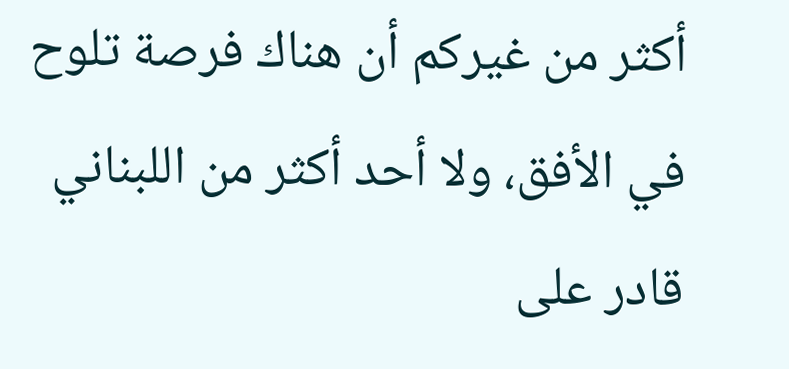أكثر من غيركم أن هناك فرصة تلوح في الأفق، ولا أحد أكثر من اللبناني قادر على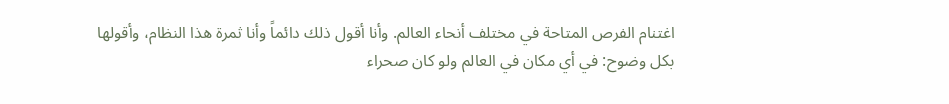اغتنام الفرص المتاحة في مختلف أنحاء العالم. وأنا أقول ذلك دائماً وأنا ثمرة هذا النظام، وأقولها بكل وضوح: في أي مكان في العالم ولو كان صحراء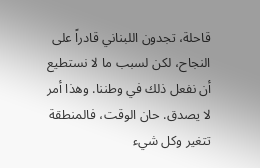قاحلة، تجدون اللبناني قادراً على النجاح، لكن لسبب ما لا نستطيع أن نفعل ذلك في وطننا. وهذا أمر لا يصدق. حان الوقت، فالمنطقة تتغير وكل شيء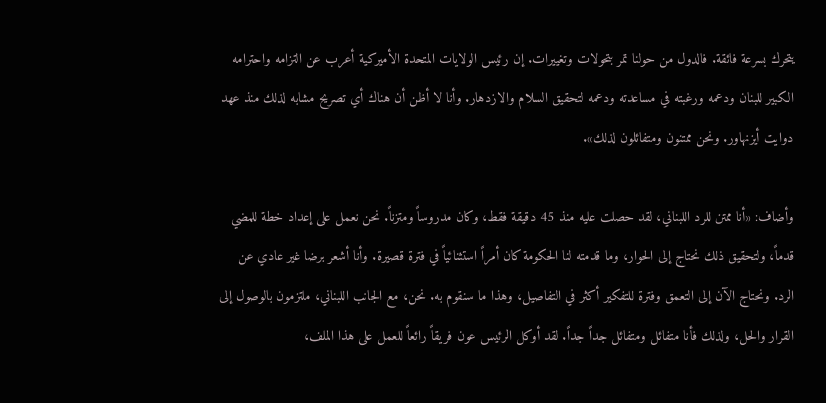يتحرك بسرعة فائقة. فالدول من حولنا تمر بتحولات وتغييرات. إن رئيس الولايات المتحدة الأميركية أعرب عن التزامه واحترامه الكبير للبنان ودعمه ورغبته في مساعدته ودعمه لتحقيق السلام والازدهار. وأنا لا أظن أن هناك أي تصريح مشابه لذلك منذ عهد دوايت أيزنهاور. ونحن ممتنون ومتفائلون لذلك».

وأضاف: «أنا ممتن للرد اللبناني، لقد حصلت عليه منذ 45 دقيقة فقط، وكان مدروساً ومتزناً. نحن نعمل على إعداد خطة للمضي قدماً، ولتحقيق ذلك نحتاج إلى الحوار، وما قدمته لنا الحكومة كان أمراً استثنائياً في فترة قصيرة. وأنا أشعر برضا غير عادي عن الرد. ونحتاج الآن إلى التعمق وفترة للتفكير أكثر في التفاصيل، وهذا ما سنقوم به. نحن، مع الجانب اللبناني، ملتزمون بالوصول إلى القرار والحل، ولذلك فأنا متفائل ومتفائل جداً جداً. لقد أوكل الرئيس عون فريقاً رائعاً للعمل على هذا الملف،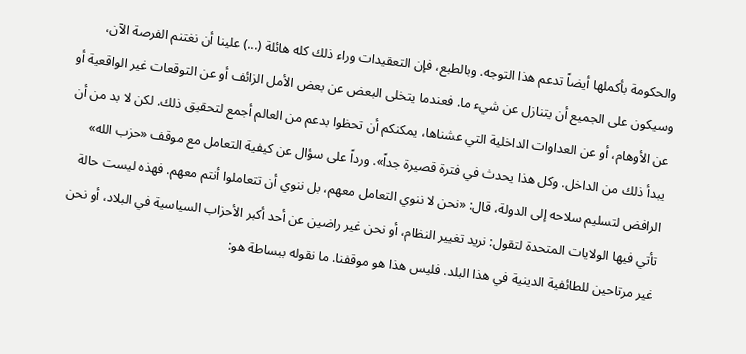والحكومة بأكملها أيضاً تدعم هذا التوجه. وبالطبع، فإن التعقيدات وراء ذلك كله هائلة (...) علينا أن نغتنم الفرصة الآن، وسيكون على الجميع أن يتنازل عن شيء ما. فعندما يتخلى البعض عن بعض الأمل الزائف أو عن التوقعات غير الواقعية أو عن الأوهام، أو عن العداوات الداخلية التي عشناها، يمكنكم أن تحظوا بدعم من العالم أجمع لتحقيق ذلك. لكن لا بد من أن يبدأ ذلك من الداخل. وكل هذا يحدث في فترة قصيرة جداً». ورداً على سؤال عن كيفية التعامل مع موقف «حزب الله» الرافض لتسليم سلاحه إلى الدولة، قال: «نحن لا ننوي التعامل معهم، بل ننوي أن تتعاملوا أنتم معهم. فهذه ليست حالة تأتي فيها الولايات المتحدة لتقول: نريد تغيير النظام، أو نحن غير راضين عن أحد أكبر الأحزاب السياسية في البلاد، أو نحن غير مرتاحين للطائفية الدينية في هذا البلد. فليس هذا هو موقفنا. ما نقوله ببساطة هو: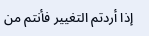إذا أردتم التغيير فأنتم من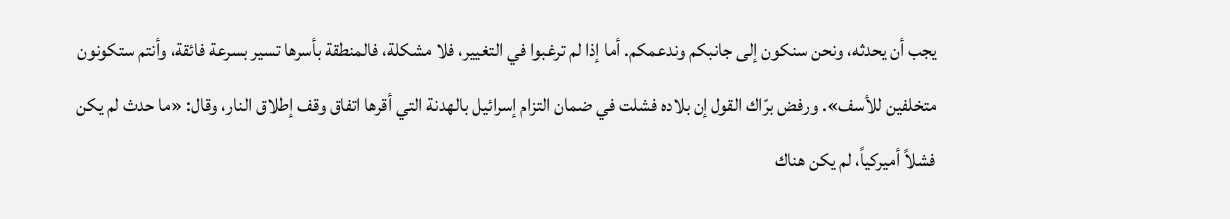يجب أن يحدثه، ونحن سنكون إلى جانبكم وندعمكم. أما إذا لم ترغبوا في التغيير، فلا مشكلة، فالمنطقة بأسرها تسير بسرعة فائقة، وأنتم ستكونون متخلفين للأسف». ورفض برّاك القول إن بلاده فشلت في ضمان التزام إسرائيل بالهدنة التي أقرها اتفاق وقف إطلاق النار، وقال: «ما حدث لم يكن فشلاً أميركياً، لم يكن هناك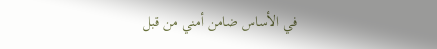في الأساس ضامن أمني من قبل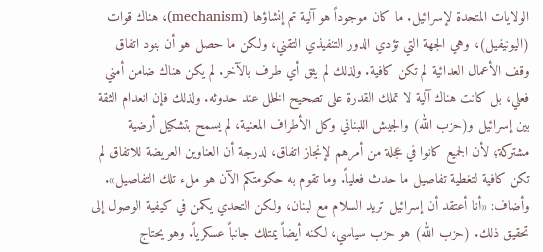الولايات المتحدة لإسرائيل. ما كان موجوداً هو آلية تم إنشاؤها (mechanism)، هناك قوات (اليونيفيل)، وهي الجهة التي تؤدي الدور التنفيذي التقني، ولكن ما حصل هو أن بنود اتفاق وقف الأعمال العدائية لم تكن كافية. ولذلك لم يثق أي طرف بالآخر. لم يكن هناك ضامن أمني فعلي، بل كانت هناك آلية لا تملك القدرة على تصحيح الخلل عند حدوثه. ولذلك فإن انعدام الثقة بين إسرائيل و(حزب الله) والجيش اللبناني وكل الأطراف المعنية، لم يسمح بتشكيل أرضية مشتركة؛ لأن الجميع كانوا في عجلة من أمرهم لإنجاز اتفاق، لدرجة أن العناوين العريضة للاتفاق لم تكن كافية لتغطية تفاصيل ما حدث فعلياً. وما تقوم به حكومتكم الآن هو ملء تلك التفاصيل». وأضاف: «أنا أعتقد أن إسرائيل تريد السلام مع لبنان، ولكن التحدي يكمن في كيفية الوصول إلى تحقيق ذلك. (حزب الله) هو حزب سياسي، لكنه أيضاً يمتلك جانباً عسكرياً. وهو يحتاج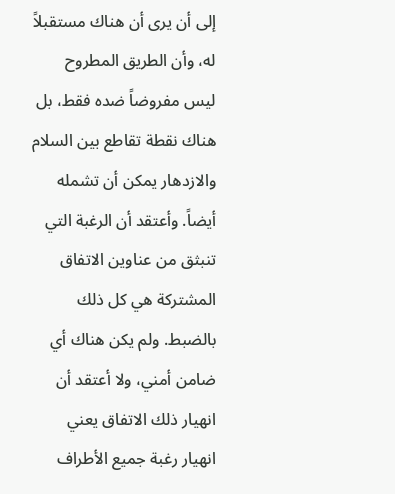إلى أن يرى أن هناك مستقبلاً له، وأن الطريق المطروح ليس مفروضاً ضده فقط، بل هناك نقطة تقاطع بين السلام والازدهار يمكن أن تشمله أيضاً. وأعتقد أن الرغبة التي تنبثق من عناوين الاتفاق المشتركة هي كل ذلك بالضبط. ولم يكن هناك أي ضامن أمني، ولا أعتقد أن انهيار ذلك الاتفاق يعني انهيار رغبة جميع الأطراف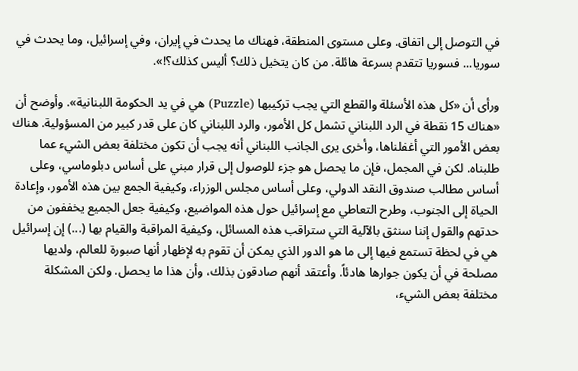في التوصل إلى اتفاق. وعلى مستوى المنطقة، فهناك ما يحدث في إيران، وفي إسرائيل، وما يحدث في سوريا... فسوريا تتقدم بسرعة هائلة. من كان يتخيل ذلك؟َ أليس كذلك؟!».

ورأى أن «كل هذه الأسئلة والقطع التي يجب تركيبها (Puzzle) هي في يد الحكومة اللبنانية». وأوضح أن «هناك 15 نقطة في الرد اللبناني تشمل كل الأمور، والرد اللبناني كان على قدر كبير من المسؤولية. هناك بعض الأمور التي أغفلناها، وأخرى يرى الجانب اللبناني أنه يجب أن تكون مختلفة بعض الشيء عما طلبناه. لكن في المجمل، فإن ما يحصل هو جزء للوصول إلى قرار مبني على أساس دبلوماسي، وعلى أساس مطالب صندوق النقد الدولي، وعلى أساس مجلس الوزراء، وكيفية الجمع بين هذه الأمور، وإعادة الحياة إلى الجنوب، وطرح التعاطي مع إسرائيل حول هذه المواضيع، وكيفية جعل الجميع يخففون من حدتهم والقول إننا سنثق بالآلية التي ستراقب هذه المسائل، وكيفية المراقبة والقيام بها (...) إن إسرائيل هي في لحظة تستمع فيها إلى ما هو الدور الذي يمكن أن تقوم به لإظهار أنها صبورة للعالم، ولديها مصلحة في أن يكون جوارها هادئاً. وأعتقد أنهم صادقون بذلك، وأن هذا ما يحصل. ولكن المشكلة مختلفة بعض الشيء،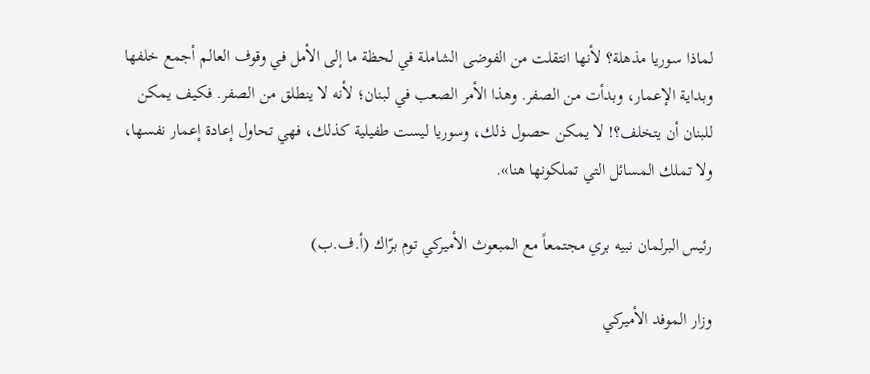لماذا سوريا مذهلة؟ لأنها انتقلت من الفوضى الشاملة في لحظة ما إلى الأمل في وقوف العالم أجمع خلفها وبداية الإعمار، وبدأت من الصفر. وهذا الأمر الصعب في لبنان؛ لأنه لا ينطلق من الصفر. فكيف يمكن للبنان أن يتخلف؟! لا يمكن حصول ذلك، وسوريا ليست طفيلية كذلك، فهي تحاول إعادة إعمار نفسها، ولا تملك المسائل التي تملكونها هنا».

رئيس البرلمان نبيه بري مجتمعاً مع المبعوث الأميركي توم برّاك (أ.ف.ب)

وزار الموفد الأميركي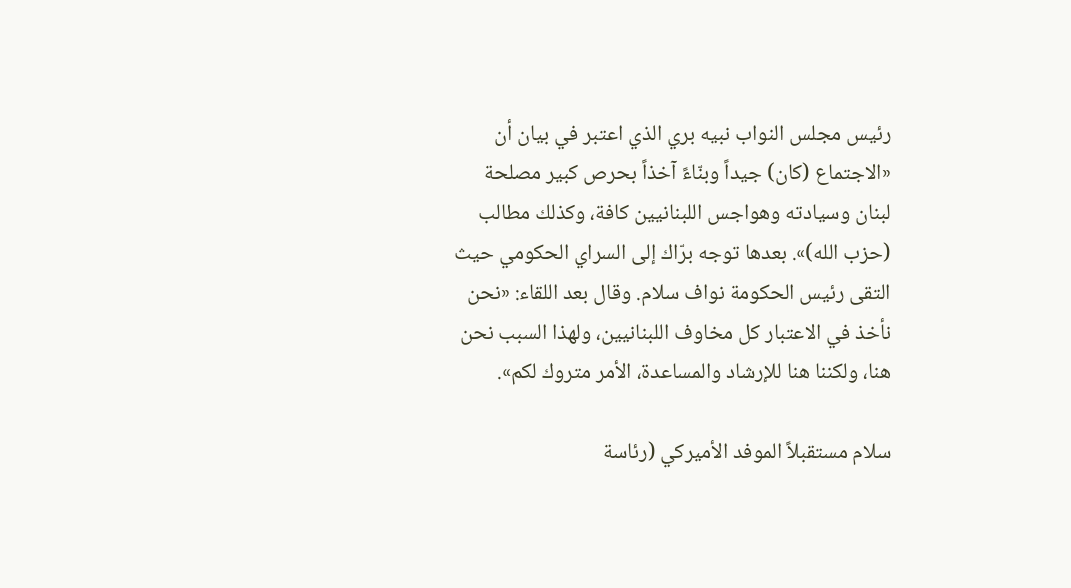رئيس مجلس النواب نبيه بري الذي اعتبر في بيان أن «الاجتماع (كان) جيداً وبنّاءً آخذاً بحرص كبير مصلحة لبنان وسيادته وهواجس اللبنانيين كافة، وكذلك مطالب (حزب الله)». بعدها توجه برّاك إلى السراي الحكومي حيث التقى رئيس الحكومة نواف سلام. وقال بعد اللقاء: «نحن نأخذ في الاعتبار كل مخاوف اللبنانيين، ولهذا السبب نحن هنا، ولكننا هنا للإرشاد والمساعدة، الأمر متروك لكم».

سلام مستقبلاً الموفد الأميركي (رئاسة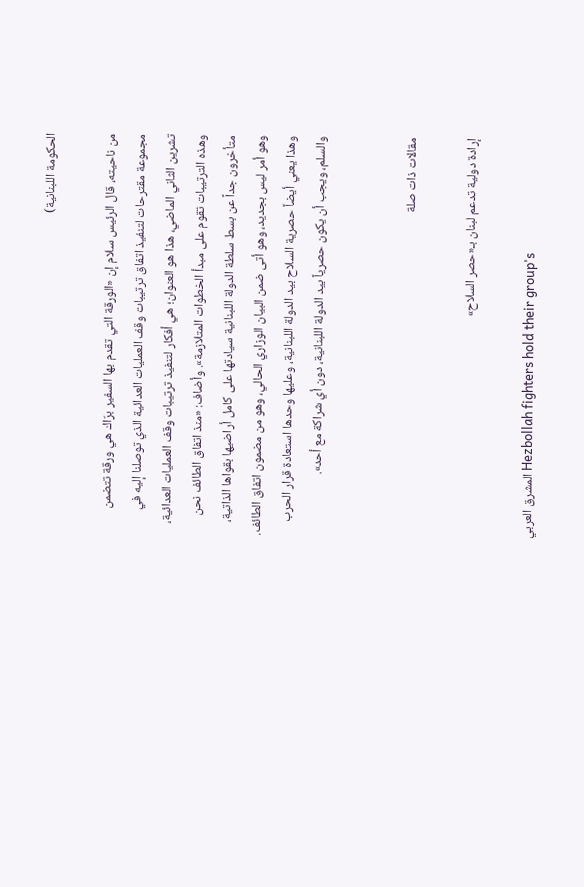الحكومة اللبنانية)

من ناحيته، قال الرئيس سلام إن «الورقة التي تقدم بها السفير برّاك هي ورقة تتضمن مجموعة مقترحات لتنفيذ اتفاق ترتيبات وقف العمليات العدائية الذي توصلنا إليه في تشرين الثاني الماضي، هذا هو العنوان؛ هي أفكار لتنفيذ ترتيبات وقف العمليات العدائية، وهذه الترتيبات تقوم على مبدأ الخطوات المتلازمة». وأضاف: «منذ اتفاق الطائف نحن متأخرون جداً عن بسط سلطة الدولة اللبنانية سيادتها على كامل أراضيها بقواها الذاتية، وهو أمر ليس بجديد، وهو أتى ضمن البيان الوزاري الحالي، وهو من مضمون اتفاق الطائف. وهذا يعني أيضاً حصرية السلاح بيد الدولة اللبنانية، وعليها وحدها استعادة قرار الحرب والسلم، ويجب أن يكون حصرياً بيد الدولة اللبنانية، دون أي شراكة مع أحد».


مقالات ذات صلة

إرادة دولية تدعم لبنان بـ«حصر السلاح»

المشرق العربي Hezbollah fighters hold their group's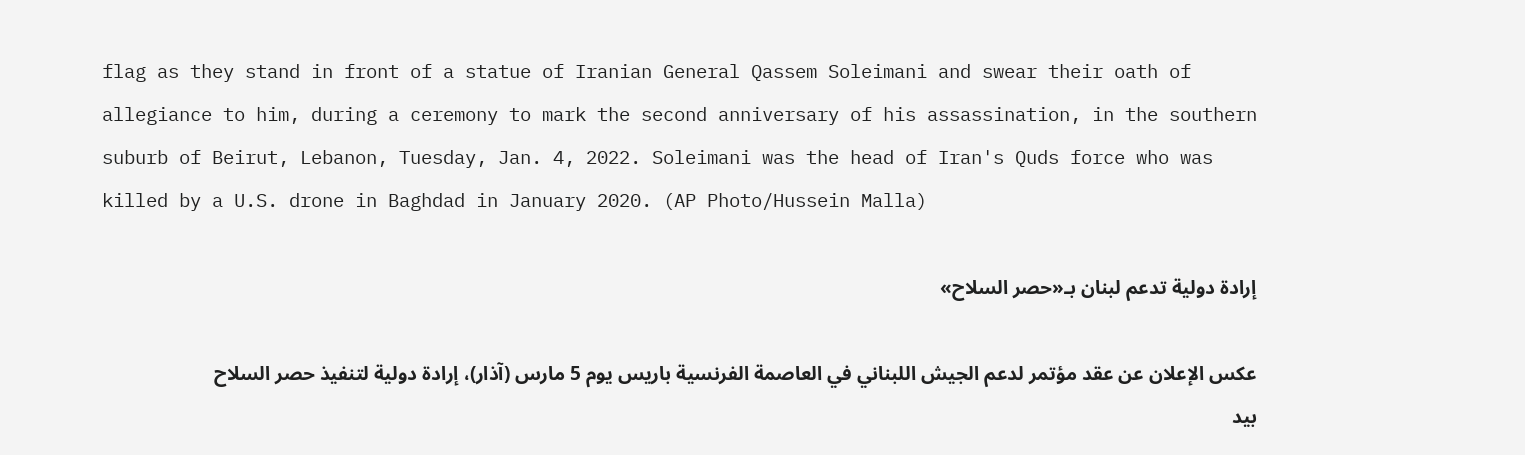flag as they stand in front of a statue of Iranian General Qassem Soleimani and swear their oath of allegiance to him, during a ceremony to mark the second anniversary of his assassination, in the southern suburb of Beirut, Lebanon, Tuesday, Jan. 4, 2022. Soleimani was the head of Iran's Quds force who was killed by a U.S. drone in Baghdad in January 2020. (AP Photo/Hussein Malla)

إرادة دولية تدعم لبنان بـ«حصر السلاح»

عكس الإعلان عن عقد مؤتمر لدعم الجيش اللبناني في العاصمة الفرنسية باريس يوم 5 مارس (آذار)، إرادة دولية لتنفيذ حصر السلاح بيد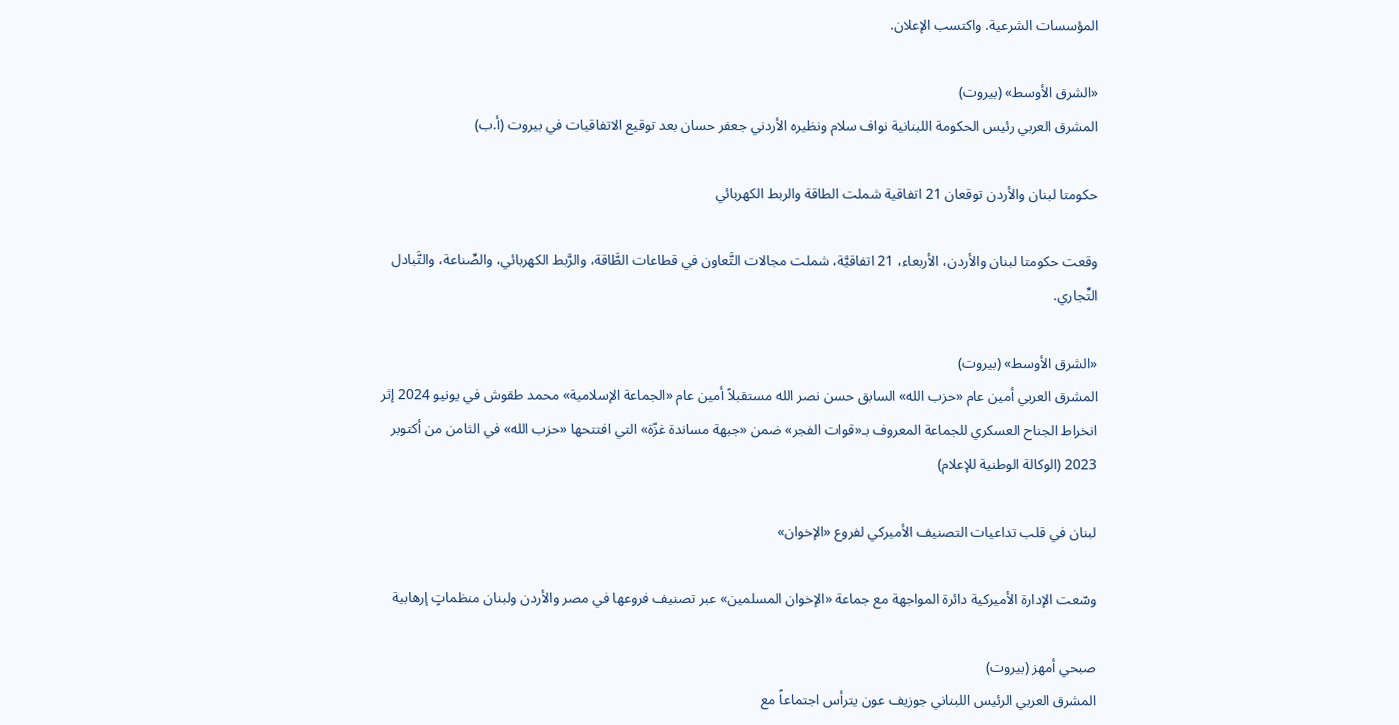المؤسسات الشرعية. واكتسب الإعلان.

«الشرق الأوسط» (بيروت)
المشرق العربي رئيس الحكومة اللبنانية نواف سلام ونظيره الأردني جعفر حسان بعد توقيع الاتفاقيات في بيروت (أ.ب)

حكومتا لبنان والأردن توقعان 21 اتفاقية شملت الطاقة والربط الكهربائي

وقعت حكومتا لبنان والأردن، الأربعاء، 21 اتفاقيَّة، شملت مجالات التَّعاون في قطاعات الطَّاقة، والرَّبط الكهربائي، والصِّناعة، والتَّبادل التِّجاري.

«الشرق الأوسط» (بيروت)
المشرق العربي أمين عام «حزب الله» السابق حسن نصر الله مستقبلاً أمين عام «الجماعة الإسلامية» محمد طقوش في يونيو 2024 إثر انخراط الجناح العسكري للجماعة المعروف بـ«قوات الفجر» ضمن «جبهة مساندة غزّة» التي افتتحها «حزب الله» في الثامن من أكتوبر 2023 (الوكالة الوطنية للإعلام)

لبنان في قلب تداعيات التصنيف الأميركي لفروع «الإخوان»

وسّعت الإدارة الأميركية دائرة المواجهة مع جماعة «الإخوان المسلمين» عبر تصنيف فروعها في مصر والأردن ولبنان منظماتٍ إرهابية

صبحي أمهز (بيروت)
المشرق العربي الرئيس اللبناني جوزيف عون يترأس اجتماعاً مع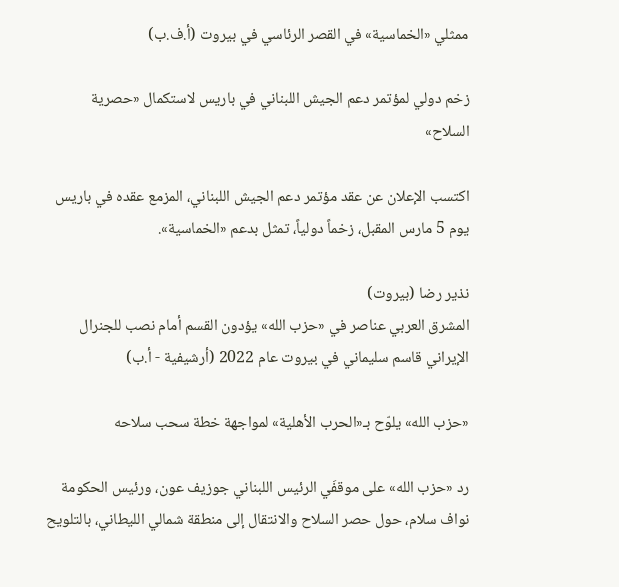ممثلي «الخماسية» في القصر الرئاسي في بيروت (أ.ف.ب)

زخم دولي لمؤتمر دعم الجيش اللبناني في باريس لاستكمال «حصرية السلاح»

اكتسب الإعلان عن عقد مؤتمر دعم الجيش اللبناني، المزمع عقده في باريس يوم 5 مارس المقبل، زخماً دولياً، تمثل بدعم «الخماسية».

نذير رضا (بيروت)
المشرق العربي عناصر في «حزب الله» يؤدون القسم أمام نصب للجنرال الإيراني قاسم سليماني في بيروت عام 2022 (أرشيفية - أ.ب)

«حزب الله» يلوّح بـ«الحرب الأهلية» لمواجهة خطة سحب سلاحه

رد «حزب الله» على موقفَي الرئيس اللبناني جوزيف عون، ورئيس الحكومة نواف سلام، حول حصر السلاح والانتقال إلى منطقة شمالي الليطاني، بالتلويح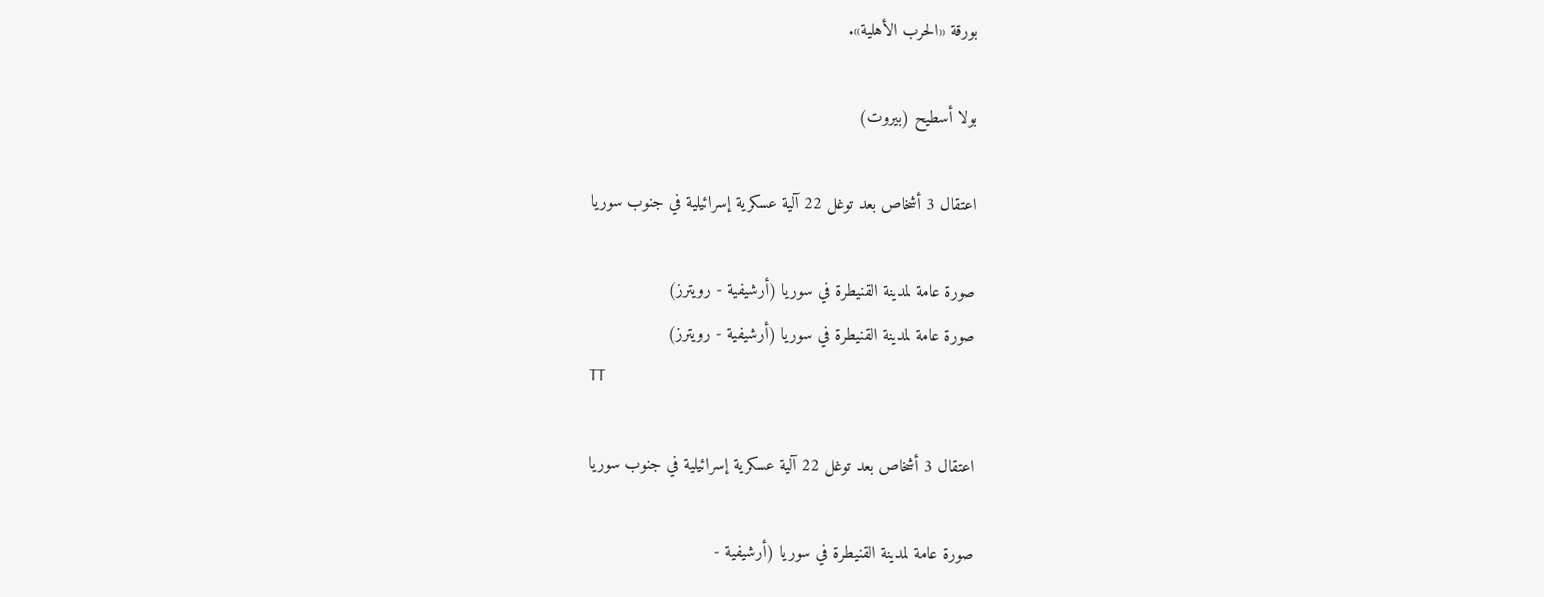بورقة «الحرب الأهلية».

بولا أسطيح (بيروت)

اعتقال 3 أشخاص بعد توغل 22 آلية عسكرية إسرائيلية في جنوب سوريا

صورة عامة لمدينة القنيطرة في سوريا (أرشيفية - رويترز)
صورة عامة لمدينة القنيطرة في سوريا (أرشيفية - رويترز)
TT

اعتقال 3 أشخاص بعد توغل 22 آلية عسكرية إسرائيلية في جنوب سوريا

صورة عامة لمدينة القنيطرة في سوريا (أرشيفية -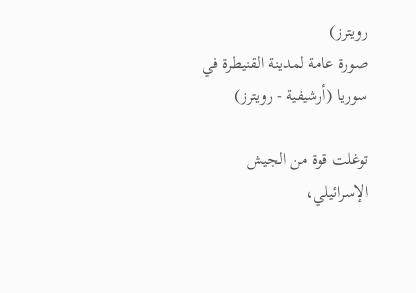رويترز)
صورة عامة لمدينة القنيطرة في سوريا (أرشيفية - رويترز)

توغلت قوة من الجيش الإسرائيلي،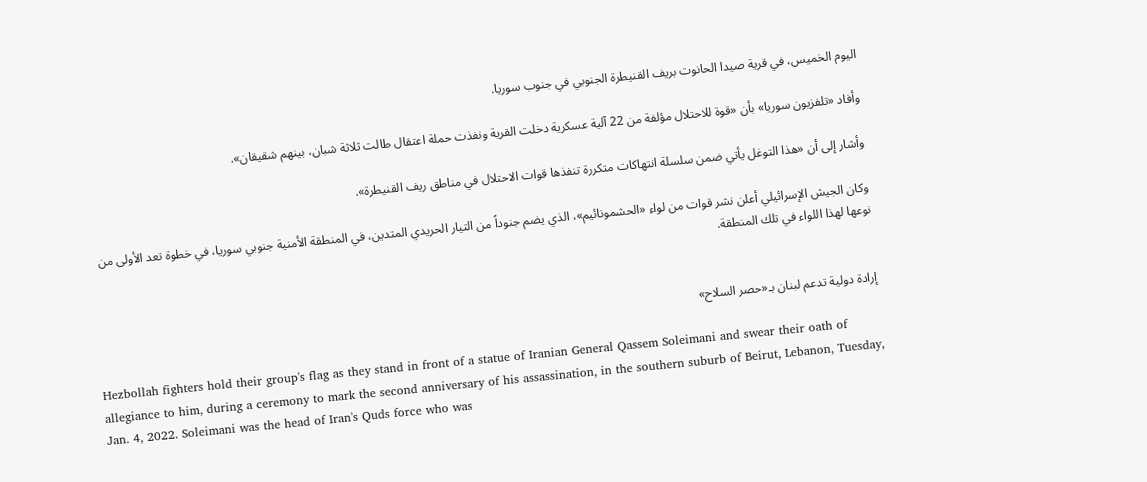اليوم الخميس، في قرية صيدا الحانوت بريف القنيطرة الجنوبي في جنوب سوريا.

وأفاد «تلفزيون سوريا» بأن «قوة للاحتلال مؤلفة من 22 آلية عسكرية دخلت القرية ونفذت حملة اعتقال طالت ثلاثة شبان، بينهم شقيقان».

وأشار إلى أن «هذا التوغل يأتي ضمن سلسلة انتهاكات متكررة تنفذها قوات الاحتلال في مناطق ريف القنيطرة».

وكان الجيش الإسرائيلي أعلن نشر قوات من لواء «الحشمونائيم»، الذي يضم جنوداً من التيار الحريدي المتدين، في المنطقة الأمنية جنوبي سوريا، في خطوة تعد الأولى من نوعها لهذا اللواء في تلك المنطقة.


إرادة دولية تدعم لبنان بـ«حصر السلاح»

Hezbollah fighters hold their group's flag as they stand in front of a statue of Iranian General Qassem Soleimani and swear their oath of allegiance to him, during a ceremony to mark the second anniversary of his assassination, in the southern suburb of Beirut, Lebanon, Tuesday, Jan. 4, 2022. Soleimani was the head of Iran's Quds force who was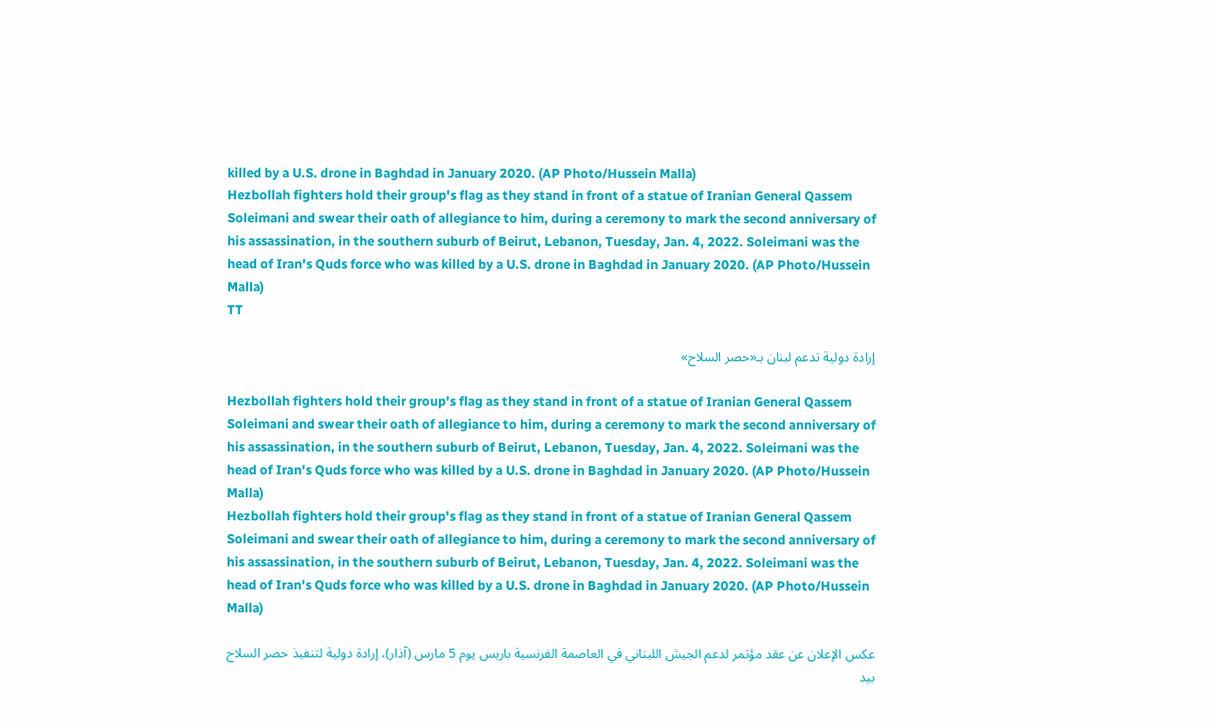killed by a U.S. drone in Baghdad in January 2020. (AP Photo/Hussein Malla)
Hezbollah fighters hold their group's flag as they stand in front of a statue of Iranian General Qassem Soleimani and swear their oath of allegiance to him, during a ceremony to mark the second anniversary of his assassination, in the southern suburb of Beirut, Lebanon, Tuesday, Jan. 4, 2022. Soleimani was the head of Iran's Quds force who was killed by a U.S. drone in Baghdad in January 2020. (AP Photo/Hussein Malla)
TT

إرادة دولية تدعم لبنان بـ«حصر السلاح»

Hezbollah fighters hold their group's flag as they stand in front of a statue of Iranian General Qassem Soleimani and swear their oath of allegiance to him, during a ceremony to mark the second anniversary of his assassination, in the southern suburb of Beirut, Lebanon, Tuesday, Jan. 4, 2022. Soleimani was the head of Iran's Quds force who was killed by a U.S. drone in Baghdad in January 2020. (AP Photo/Hussein Malla)
Hezbollah fighters hold their group's flag as they stand in front of a statue of Iranian General Qassem Soleimani and swear their oath of allegiance to him, during a ceremony to mark the second anniversary of his assassination, in the southern suburb of Beirut, Lebanon, Tuesday, Jan. 4, 2022. Soleimani was the head of Iran's Quds force who was killed by a U.S. drone in Baghdad in January 2020. (AP Photo/Hussein Malla)

عكس الإعلان عن عقد مؤتمر لدعم الجيش اللبناني في العاصمة الفرنسية باريس يوم 5 مارس (آذار)، إرادة دولية لتنفيذ حصر السلاح بيد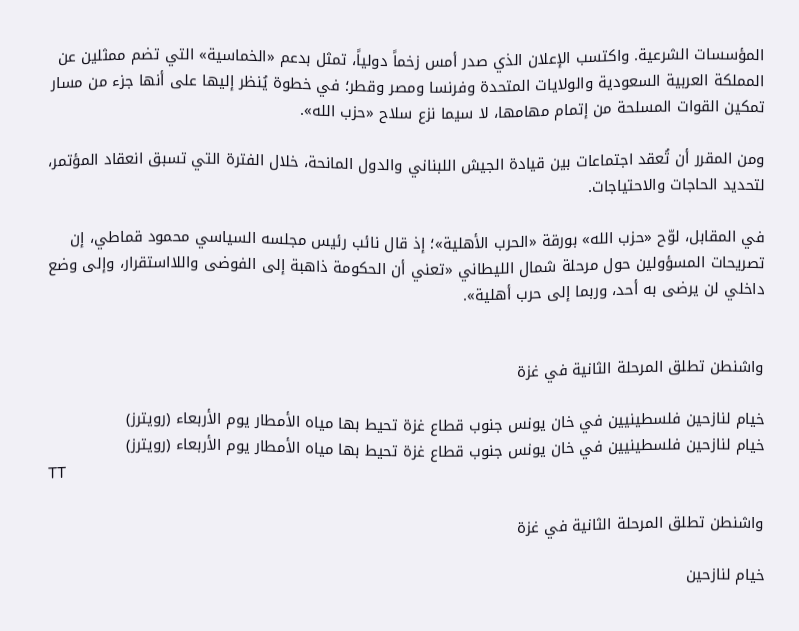المؤسسات الشرعية. واكتسب الإعلان الذي صدر أمس زخماً دولياً، تمثل بدعم «الخماسية» التي تضم ممثلين عن المملكة العربية السعودية والولايات المتحدة وفرنسا ومصر وقطر؛ في خطوة يُنظر إليها على أنها جزء من مسار تمكين القوات المسلحة من إتمام مهامها، لا سيما نزع سلاح «حزب الله».

ومن المقرر أن تُعقد اجتماعات بين قيادة الجيش اللبناني والدول المانحة، خلال الفترة التي تسبق انعقاد المؤتمر، لتحديد الحاجات والاحتياجات.

في المقابل، لوّح «حزب الله» بورقة «الحرب الأهلية»؛ إذ قال نائب رئيس مجلسه السياسي محمود قماطي، إن تصريحات المسؤولين حول مرحلة شمال الليطاني «تعني أن الحكومة ذاهبة إلى الفوضى واللااستقرار، وإلى وضع داخلي لن يرضى به أحد، وربما إلى حرب أهلية».


واشنطن تطلق المرحلة الثانية في غزة

خيام لنازحين فلسطينيين في خان يونس جنوب قطاع غزة تحيط بها مياه الأمطار يوم الأربعاء (رويترز)
خيام لنازحين فلسطينيين في خان يونس جنوب قطاع غزة تحيط بها مياه الأمطار يوم الأربعاء (رويترز)
TT

واشنطن تطلق المرحلة الثانية في غزة

خيام لنازحين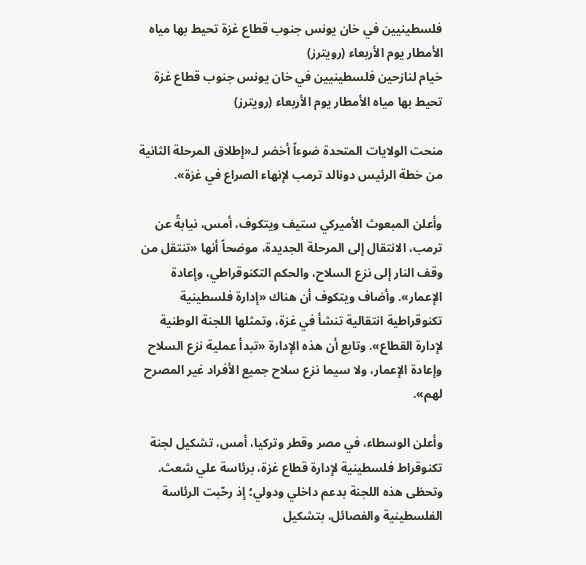فلسطينيين في خان يونس جنوب قطاع غزة تحيط بها مياه الأمطار يوم الأربعاء (رويترز)
خيام لنازحين فلسطينيين في خان يونس جنوب قطاع غزة تحيط بها مياه الأمطار يوم الأربعاء (رويترز)

منحت الولايات المتحدة ضوءاً أخضر لـ«إطلاق المرحلة الثانية من خطة الرئيس دونالد ترمب لإنهاء الصراع في غزة».

وأعلن المبعوث الأميركي ستيف ويتكوف، أمس، نيابةً عن ترمب، الانتقال إلى المرحلة الجديدة، موضحاً أنها «تنتقل من وقف النار إلى نزع السلاح، والحكم التكنوقراطي، وإعادة الإعمار». وأضاف ويتكوف أن هناك «إدارة فلسطينية تكنوقراطية انتقالية تنشأ في غزة، وتمثلها اللجنة الوطنية لإدارة القطاع». وتابع أن هذه الإدارة «تبدأ عملية نزع السلاح وإعادة الإعمار، ولا سيما نزع سلاح جميع الأفراد غير المصرح لهم».

وأعلن الوسطاء، في مصر وقطر وتركيا، أمس، تشكيل لجنة تكنوقراط فلسطينية لإدارة قطاع غزة، برئاسة علي شعث. وتحظى هذه اللجنة بدعم داخلي ودولي؛ إذ رحّبت الرئاسة الفلسطينية والفصائل، بتشكيل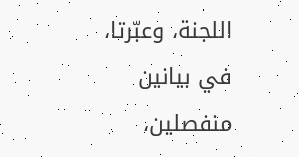اللجنة، وعبّرتا، في بيانين منفصلين،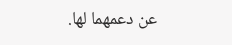عن دعمهما لها.